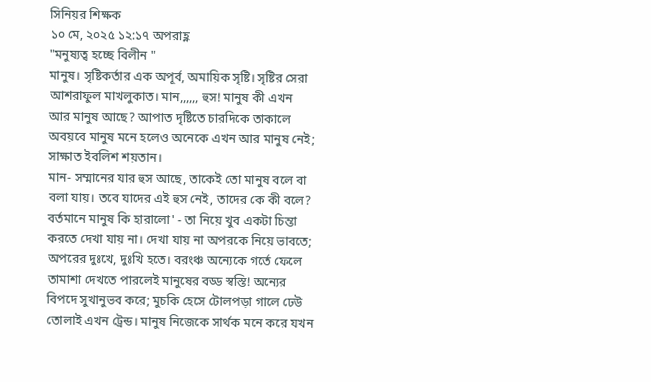সিনিয়র শিক্ষক
১০ মে, ২০২৫ ১২:১৭ অপরাহ্ণ
"মনুষ্যত্ব হচ্ছে বিলীন "
মানুষ। সৃষ্টিকর্তার এক অপূর্ব, অমায়িক সৃষ্টি। সৃষ্টির সেরা আশরাফুল মাখলুকাত। মান,,,,,, হুস! মানুষ কী এখন আর মানুষ আছে? আপাত দৃষ্টিতে চারদিকে তাকালে অবয়বে মানুষ মনে হলেও অনেকে এখন আর মানুষ নেই; সাক্ষাত ইবলিশ শয়তান।
মান- সম্মানের যার হুস আছে, তাকেই তো মানুষ বলে বা বলা যায়। তবে যাদের এই হুস নেই, তাদের কে কী বলে?
বর্তমানে মানুষ কি হারালো' - তা নিয়ে খুব একটা চিন্তা করতে দেখা যায় না। দেখা যায় না অপরকে নিয়ে ভাবতে; অপরের দুঃখে, দুঃখি হতে। বরংঞ্চ অন্যেকে গর্তে ফেলে তামাশা দেখতে পারলেই মানুষের বড্ড স্বস্তি! অন্যের বিপদে সুখানুভব করে; মুচকি হেসে টোলপড়া গালে ঢেউ তোলাই এখন ট্রেন্ড। মানুষ নিজেকে সার্থক মনে করে যখন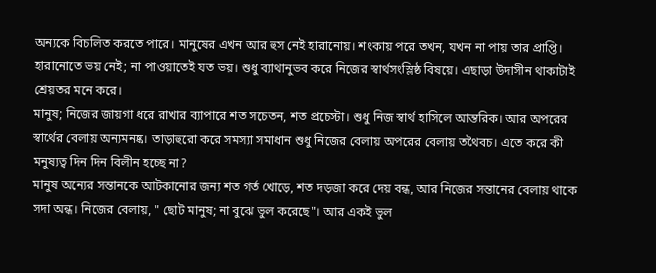অন্যকে বিচলিত করতে পারে। মানুষের এখন আর হুস নেই হারানোয়। শংকায় পরে তখন, যখন না পায় তার প্রাপ্তি। হারানোতে ভয় নেই; না পাওয়াতেই যত ভয়। শুধু ব্যাথানুভব করে নিজের স্বার্থসংস্লিষ্ঠ বিষয়ে। এছাড়া উদাসীন থাকাটাই শ্রেয়তর মনে করে।
মানুষ; নিজের জায়গা ধরে রাখার ব্যাপারে শত সচেতন, শত প্রচেস্টা। শুধু নিজ স্বার্থ হাসিলে আন্তরিক। আর অপরের স্বার্থের বেলায় অন্যমনষ্ক। তাড়াহুরো করে সমস্যা সমাধান শুধু নিজের বেলায় অপরের বেলায় তথৈবচ। এতে করে কী মনুষ্যত্ব দিন দিন বিলীন হচ্ছে না?
মানুষ অন্যের সন্তানকে আটকানোর জন্য শত গর্ত খোড়ে, শত দড়জা করে দেয় বন্ধ, আর নিজের সন্তানের বেলায় থাকে সদা অন্ধ। নিজের বেলায়, " ছোট মানুষ; না বুঝে ভুল করেছে"। আর একই ভুল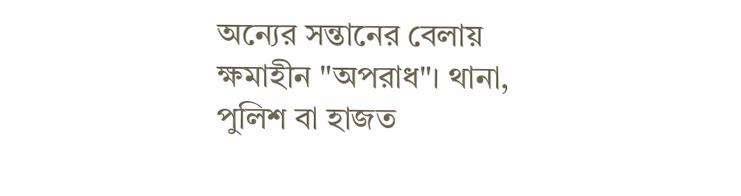অন্যের সন্তানের বেলায় ক্ষমাহীন "অপরাধ"। থানা, পুলিশ বা হাজত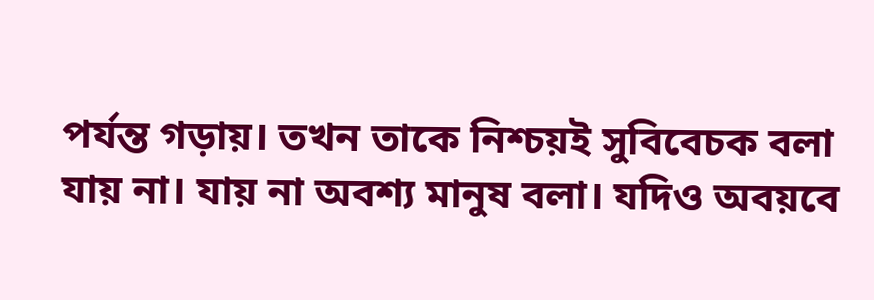পর্যন্ত গড়ায়। তখন তাকে নিশ্চয়ই সুবিবেচক বলা যায় না। যায় না অবশ্য মানুষ বলা। যদিও অবয়বে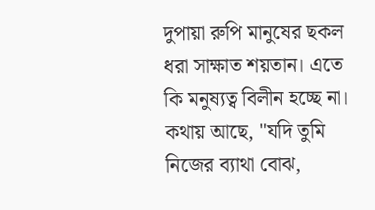দুপায়া রুপি মানুষের ছকল ধরা সাক্ষাত শয়তান। এতে কি মনুষ্যত্ব বিলীন হচ্ছে না। কথায় আছে, "যদি তুমি নিজের ব্যাথা বোঝ,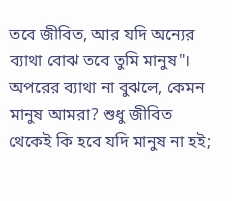তবে জীবিত, আর যদি অন্যের ব্যাথা বোঝ তবে তুমি মানুষ"। অপরের ব্যাথা না বুঝলে, কেমন মানুষ আমরা? শুধু জীবিত থেকেই কি হবে যদি মানুষ না হই;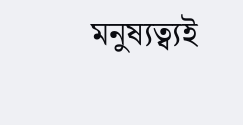মনুষ্যত্ব্যই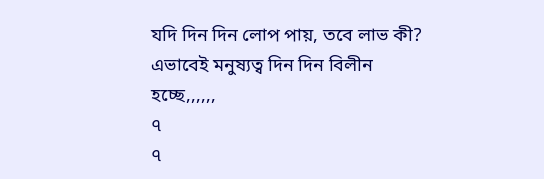যদি দিন দিন লোপ পায়, তবে লাভ কী? এভাবেই মনুষ্যত্ব দিন দিন বিলীন হচ্ছে,,,,,,
৭
৭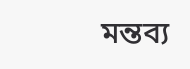মন্তব্য